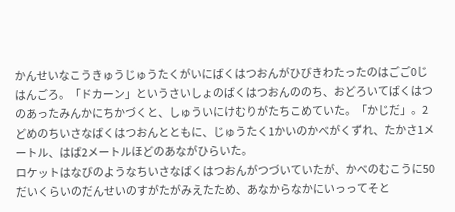かんせいなこうきゅうじゅうたくがいにばくはつおんがひびきわたったのはごご0じはんごろ。「ドカーン」というさいしょのばくはつおんののち、おどろいてばくはつのあったみんかにちかづくと、しゅういにけむりがたちこめていた。「かじだ」。2どめのちいさなばくはつおんとともに、じゅうたく1かいのかべがくずれ、たかさ1メートル、はば2メートルほどのあながひらいた。
ロケットはなびのようなちいさなばくはつおんがつづいていたが、かべのむこうに50だいくらいのだんせいのすがたがみえたため、あなからなかにいっってそと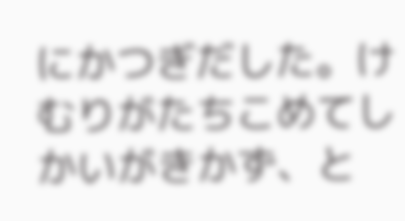にかつぎだした。けむりがたちこめてしかいがきかず、と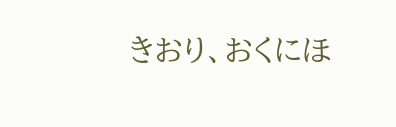きおり、おくにほ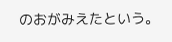のおがみえたという。